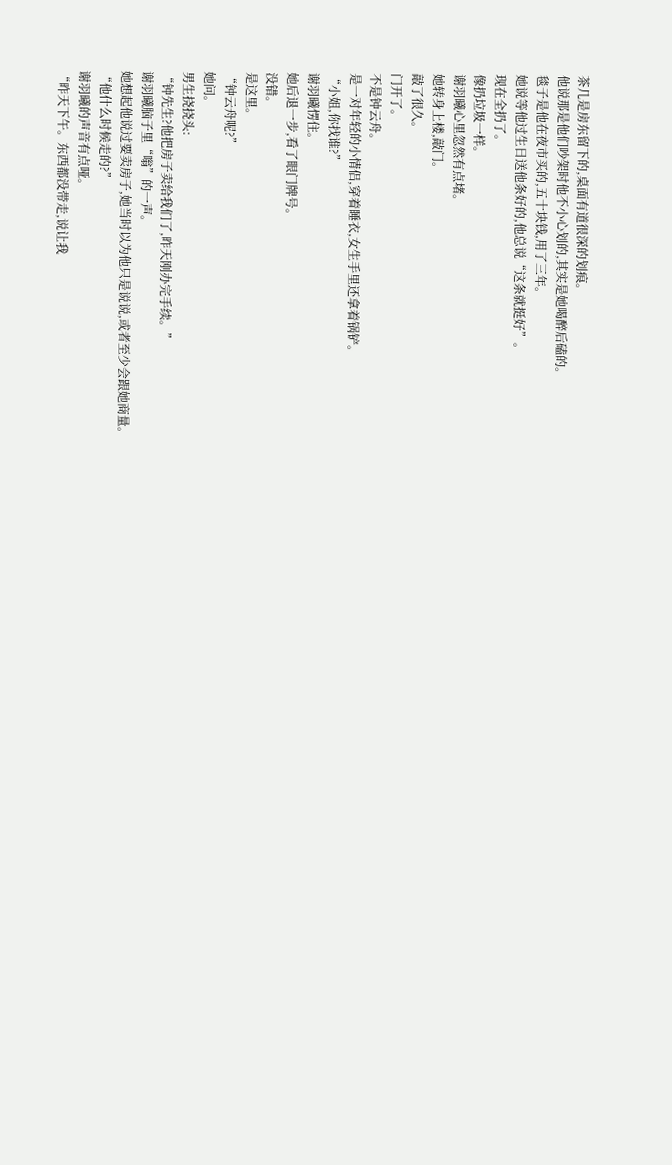茶几是房东留下的,桌面有道很深的划痕。
他说那是他们吵架时他不小心划的,其实是她喝醉后磕的。
毯子是他在夜市买的,五十块钱,用了三年。
她说等他过生日送他条好的,他总说“这条就挺好”。
现在全扔了。
像扔垃圾一样。
谢羽曦心里忽然有点堵。
她转身上楼,敲门。
敲了很久。
门开了。
不是钟云舟。
是一对年轻的小情侣,穿着睡衣,女生手里还拿着锅铲。
“小姐,你找谁?”
谢羽曦愣住。
她后退一步,看了眼门牌号。
没错。
是这里。
“钟云舟呢?”
她问。
男生挠挠头:
“钟先生?他把房子卖给我们了,昨天刚办完手续。”
谢羽曦脑子里“嗡”的一声。
她想起他说过要卖房子,她当时以为他只是说说,或者至少会跟她商量。
“他什么时候走的?”
谢羽曦的声音有点哑。
“昨天下午。东西都没带走,说让我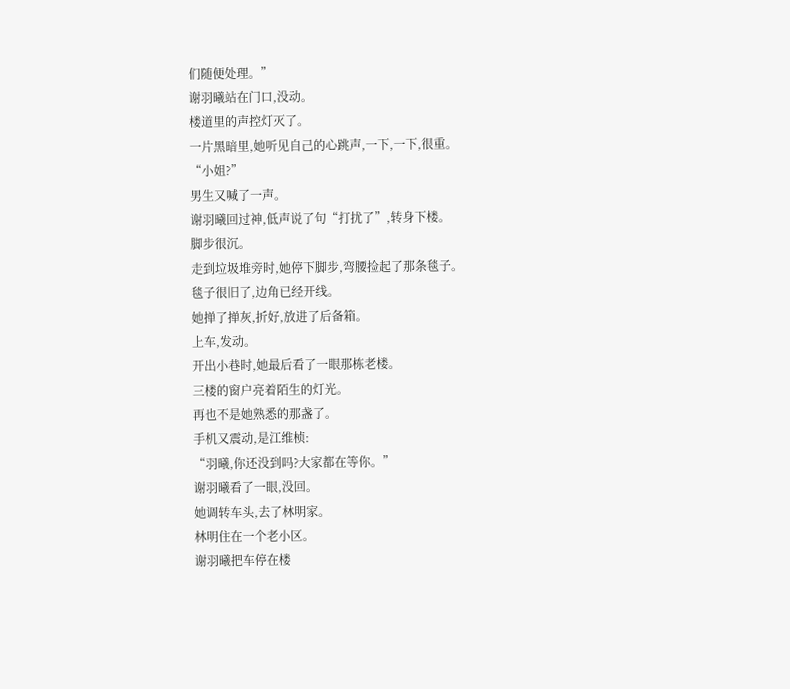们随便处理。”
谢羽曦站在门口,没动。
楼道里的声控灯灭了。
一片黑暗里,她听见自己的心跳声,一下,一下,很重。
“小姐?”
男生又喊了一声。
谢羽曦回过神,低声说了句“打扰了”,转身下楼。
脚步很沉。
走到垃圾堆旁时,她停下脚步,弯腰捡起了那条毯子。
毯子很旧了,边角已经开线。
她掸了掸灰,折好,放进了后备箱。
上车,发动。
开出小巷时,她最后看了一眼那栋老楼。
三楼的窗户亮着陌生的灯光。
再也不是她熟悉的那盏了。
手机又震动,是江维桢:
“羽曦,你还没到吗?大家都在等你。”
谢羽曦看了一眼,没回。
她调转车头,去了林明家。
林明住在一个老小区。
谢羽曦把车停在楼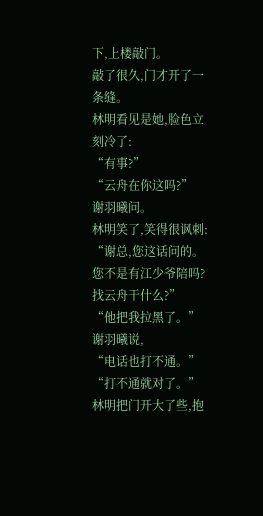下,上楼敲门。
敲了很久,门才开了一条缝。
林明看见是她,脸色立刻冷了:
“有事?”
“云舟在你这吗?”
谢羽曦问。
林明笑了,笑得很讽刺:
“谢总,您这话问的。您不是有江少爷陪吗?找云舟干什么?”
“他把我拉黑了。”
谢羽曦说,
“电话也打不通。”
“打不通就对了。”
林明把门开大了些,抱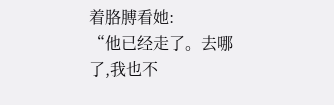着胳膊看她:
“他已经走了。去哪了,我也不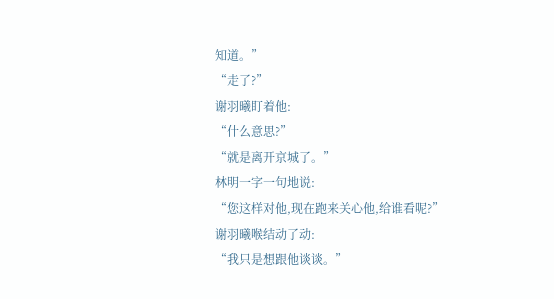知道。”
“走了?”
谢羽曦盯着他:
“什么意思?”
“就是离开京城了。”
林明一字一句地说:
“您这样对他,现在跑来关心他,给谁看呢?”
谢羽曦喉结动了动:
“我只是想跟他谈谈。”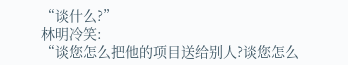“谈什么?”
林明冷笑:
“谈您怎么把他的项目送给别人?谈您怎么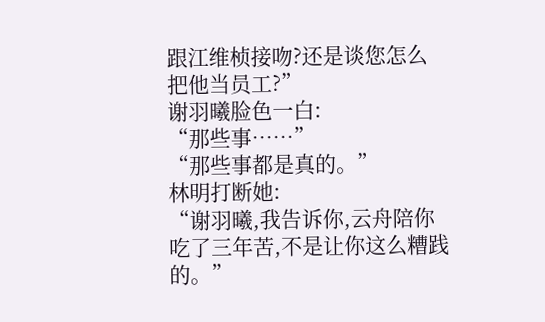跟江维桢接吻?还是谈您怎么把他当员工?”
谢羽曦脸色一白:
“那些事……”
“那些事都是真的。”
林明打断她:
“谢羽曦,我告诉你,云舟陪你吃了三年苦,不是让你这么糟践的。”